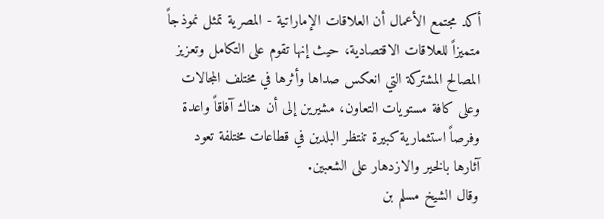أكد مجتمع الأعمال أن العلاقات الإماراتية - المصرية تمثل نموذجاً متميزاً للعلاقات الاقتصادية، حيث إنها تقوم على التكامل وتعزيز المصالح المشتركة التي انعكس صداها وأثرها في مختلف المجالات وعلى كافة مستويات التعاون، مشيرين إلى أن هناك آفاقاً واعدة وفرصاً استثمارية كبيرة تنتظر البلدين في قطاعات مختلفة تعود آثارها بالخير والازدهار على الشعبين.
وقال الشيخ مسلم بن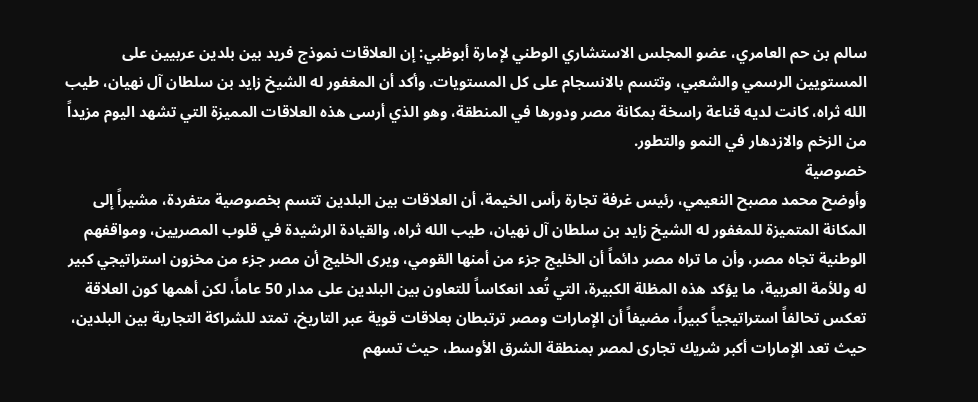سالم بن حم العامري، عضو المجلس الاستشاري الوطني لإمارة أبوظبي: إن العلاقات نموذج فريد بين بلدين عربيين على المستويين الرسمي والشعبي، وتتسم بالانسجام على كل المستويات. وأكد أن المغفور له الشيخ زايد بن سلطان آل نهيان، طيب الله ثراه، كانت لديه قناعة راسخة بمكانة مصر ودورها في المنطقة، وهو الذي أرسى هذه العلاقات المميزة التي تشهد اليوم مزيداً من الزخم والازدهار في النمو والتطور.
خصوصية
وأوضح محمد مصبح النعيمي، رئيس غرفة تجارة رأس الخيمة، أن العلاقات بين البلدين تتسم بخصوصية متفردة، مشيراً إلى المكانة المتميزة للمغفور له الشيخ زايد بن سلطان آل نهيان، طيب الله ثراه، والقيادة الرشيدة في قلوب المصريين، ومواقفهم الوطنية تجاه مصر، وأن ما تراه مصر دائماً أن الخليج جزء من أمنها القومي، ويرى الخليج أن مصر جزء من مخزون استراتيجي كبير له وللأمة العربية، ما يؤكد هذه المظلة الكبيرة، التي تُعد انعكاساً للتعاون بين البلدين على مدار 50 عاماً، لكن أهمها كون العلاقة تعكس تحالفاً استراتيجياً كبيراً، مضيفاً أن الإمارات ومصر ترتبطان بعلاقات قوية عبر التاريخ، تمتد للشراكة التجارية بين البلدين، حيث تعد الإمارات أكبر شريك تجارى لمصر بمنطقة الشرق الأوسط، حيث تسهم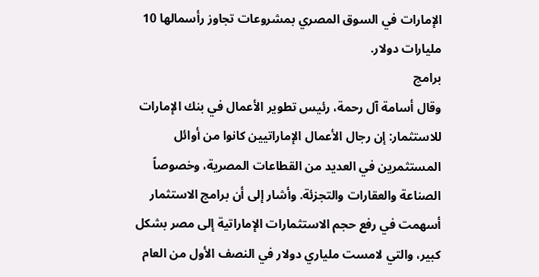الإمارات في السوق المصري بمشروعات تجاوز رأسمالها 10 مليارات دولار.
برامج
وقال أسامة آل رحمة، رئيس تطوير الأعمال في بنك الإمارات للاستثمار: إن رجال الأعمال الإماراتيين كانوا من أوائل المستثمرين في العديد من القطاعات المصرية، وخصوصاً الصناعة والعقارات والتجزئة. وأشار إلى أن برامج الاستثمار أسهمت في رفع حجم الاستثمارات الإماراتية إلى مصر بشكل كبير، والتي لامست ملياري دولار في النصف الأول من العام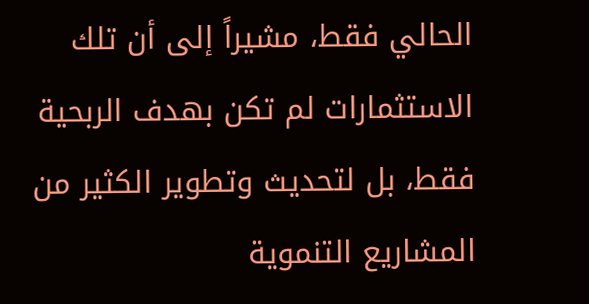الحالي فقط، مشيراً إلى أن تلك الاستثمارات لم تكن بهدف الربحية فقط، بل لتحديث وتطوير الكثير من المشاريع التنموية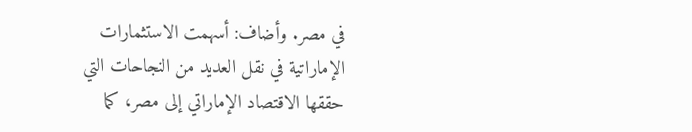في مصر. وأضاف: أسهمت الاستثمارات الإماراتية في نقل العديد من النجاحات التي حققها الاقتصاد الإماراتي إلى مصر، كما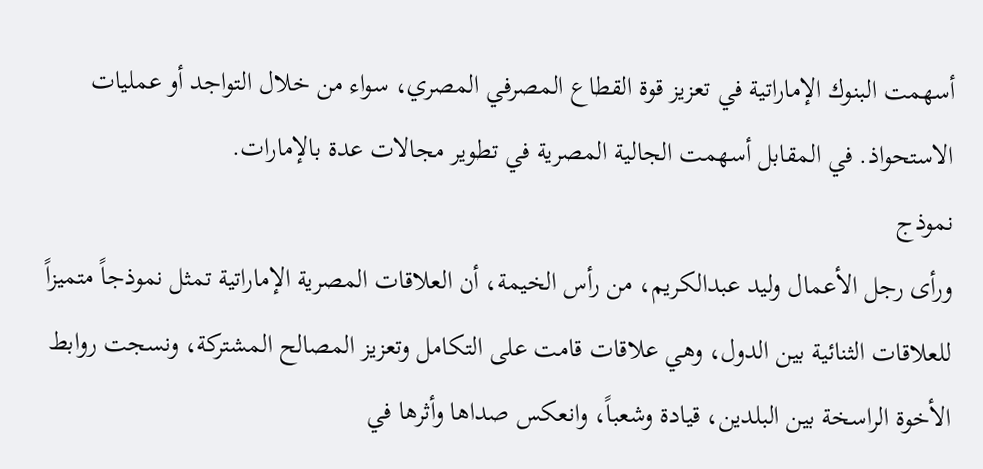أسهمت البنوك الإماراتية في تعزيز قوة القطاع المصرفي المصري، سواء من خلال التواجد أو عمليات الاستحواذ. في المقابل أسهمت الجالية المصرية في تطوير مجالات عدة بالإمارات.
نموذج
ورأى رجل الأعمال وليد عبدالكريم، من رأس الخيمة، أن العلاقات المصرية الإماراتية تمثل نموذجاً متميزاً للعلاقات الثنائية بين الدول، وهي علاقات قامت على التكامل وتعزيز المصالح المشتركة، ونسجت روابط الأخوة الراسخة بين البلدين، قيادة وشعباً، وانعكس صداها وأثرها في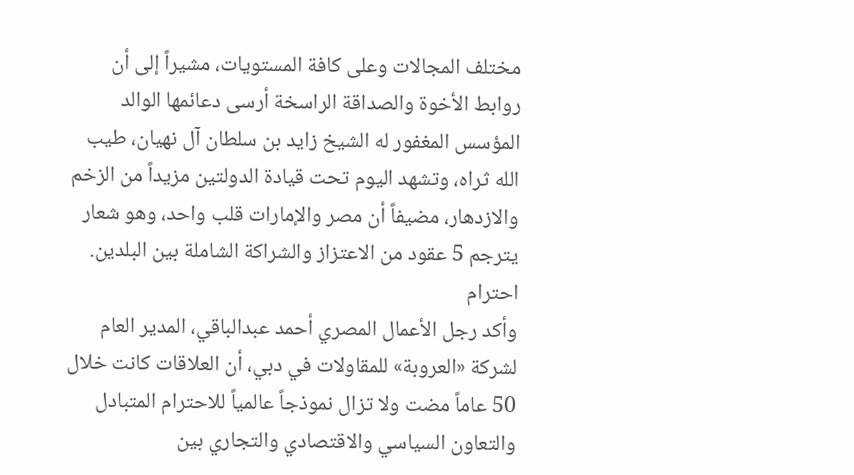مختلف المجالات وعلى كافة المستويات، مشيراً إلى أن روابط الأخوة والصداقة الراسخة أرسى دعائمها الوالد المؤسس المغفور له الشيخ زايد بن سلطان آل نهيان، طيب الله ثراه، وتشهد اليوم تحت قيادة الدولتين مزيداً من الزخم والازدهار، مضيفاً أن مصر والإمارات قلب واحد، وهو شعار يترجم 5 عقود من الاعتزاز والشراكة الشاملة بين البلدين.
احترام
وأكد رجل الأعمال المصري أحمد عبدالباقي، المدير العام لشركة «العروبة» للمقاولات في دبي، أن العلاقات كانت خلال 50 عاماً مضت ولا تزال نموذجاً عالمياً للاحترام المتبادل والتعاون السياسي والاقتصادي والتجاري بين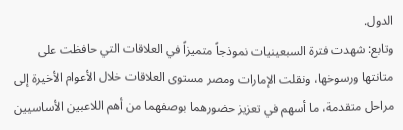الدول.
وتابع: شهدت فترة السبعينيات نموذجاً متميزاً في العلاقات التي حافظت على متانتها ورسوخها، ونقلت الإمارات ومصر مستوى العلاقات خلال الأعوام الأخيرة إلى مراحل متقدمة، ما أسهم في تعزيز حضورهما بوصفهما من أهم اللاعبين الأساسيين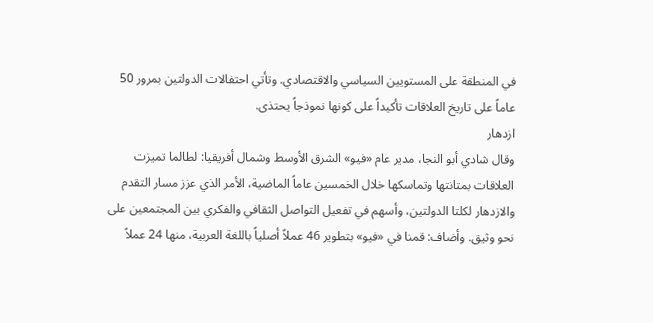في المنطقة على المستويين السياسي والاقتصادي. وتأتي احتفالات الدولتين بمرور 50 عاماً على تاريخ العلاقات تأكيداً على كونها نموذجاً يحتذى.
ازدهار
وقال شادي أبو النجا، مدير عام «فيو» الشرق الأوسط وشمال أفريقيا: لطالما تميزت العلاقات بمتانتها وتماسكها خلال الخمسين عاماً الماضية، الأمر الذي عزز مسار التقدم والازدهار لكلتا الدولتين، وأسهم في تفعيل التواصل الثقافي والفكري بين المجتمعين على نحو وثيق. وأضاف: قمنا في «فيو» بتطوير 46 عملاً أصلياً باللغة العربية، منها 24 عملاً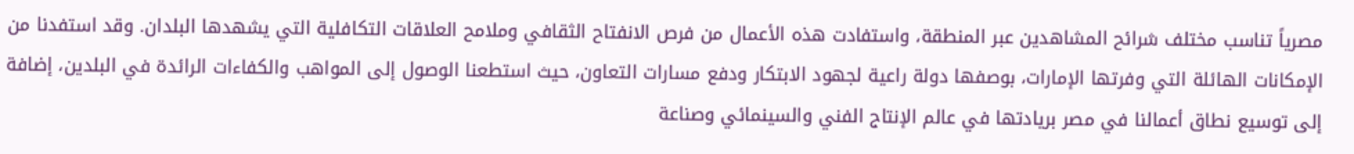مصرياً تناسب مختلف شرائح المشاهدين عبر المنطقة، واستفادت هذه الأعمال من فرص الانفتاح الثقافي وملامح العلاقات التكافلية التي يشهدها البلدان. وقد استفدنا من الإمكانات الهائلة التي وفرتها الإمارات، بوصفها دولة راعية لجهود الابتكار ودفع مسارات التعاون، حيث استطعنا الوصول إلى المواهب والكفاءات الرائدة في البلدين، إضافة إلى توسيع نطاق أعمالنا في مصر بريادتها في عالم الإنتاج الفني والسينمائي وصناعة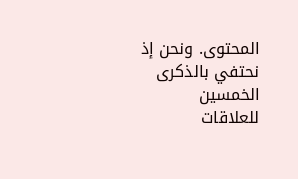المحتوى. ونحن إذ نحتفي بالذكرى الخمسين للعلاقات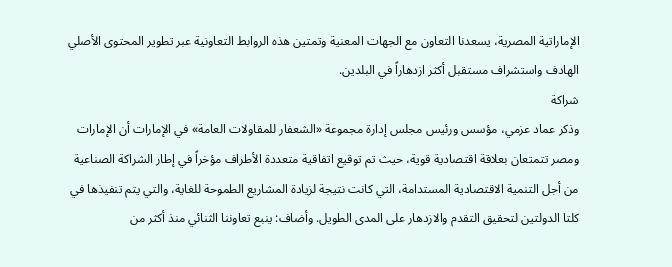الإماراتية المصرية، يسعدنا التعاون مع الجهات المعنية وتمتين هذه الروابط التعاونية عبر تطوير المحتوى الأصلي الهادف واستشراف مستقبل أكثر ازدهاراً في البلدين.
شراكة
وذكر عماد عزمي، مؤسس ورئيس مجلس إدارة مجموعة «الشعفار للمقاولات العامة» في الإمارات أن الإمارات ومصر تتمتعان بعلاقة اقتصادية قوية، حيث تم توقيع اتفاقية متعددة الأطراف مؤخراً في إطار الشراكة الصناعية من أجل التنمية الاقتصادية المستدامة، التي كانت نتيجة لزيادة المشاريع الطموحة للغاية، والتي يتم تنفيذها في كلتا الدولتين لتحقيق التقدم والازدهار على المدى الطويل. وأضاف: ينبع تعاوننا الثنائي منذ أكثر من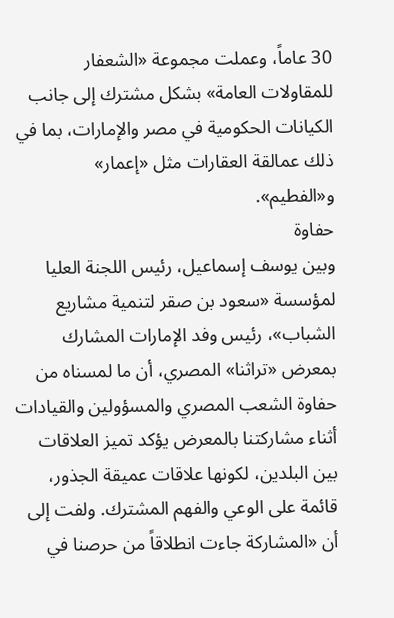30 عاماً، وعملت مجموعة «الشعفار للمقاولات العامة» بشكل مشترك إلى جانب الكيانات الحكومية في مصر والإمارات، بما في ذلك عمالقة العقارات مثل «إعمار» و«الفطيم».
حفاوة
وبين يوسف إسماعيل، رئيس اللجنة العليا لمؤسسة «سعود بن صقر لتنمية مشاريع الشباب»، رئيس وفد الإمارات المشارك بمعرض «تراثنا» المصري، أن ما لمسناه من حفاوة الشعب المصري والمسؤولين والقيادات أثناء مشاركتنا بالمعرض يؤكد تميز العلاقات بين البلدين، لكونها علاقات عميقة الجذور، قائمة على الوعي والفهم المشترك. ولفت إلى أن «المشاركة جاءت انطلاقاً من حرصنا في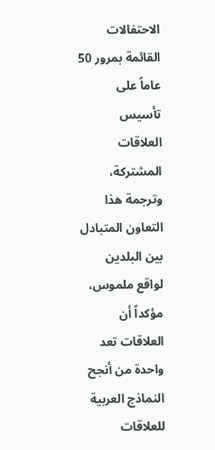الاحتفالات القائمة بمرور 50 عاماً على تأسيس العلاقات المشتركة، وترجمة هذا التعاون المتبادل بين البلدين لواقع ملموس، مؤكداً أن العلاقات تعد واحدة من أنجح النماذج العربية للعلاقات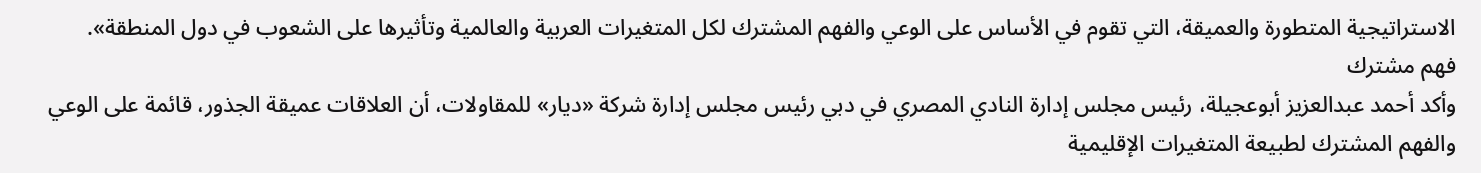الاستراتيجية المتطورة والعميقة، التي تقوم في الأساس على الوعي والفهم المشترك لكل المتغيرات العربية والعالمية وتأثيرها على الشعوب في دول المنطقة».
فهم مشترك
وأكد أحمد عبدالعزيز أبوعجيلة، رئيس مجلس إدارة النادي المصري في دبي رئيس مجلس إدارة شركة «ديار» للمقاولات، أن العلاقات عميقة الجذور، قائمة على الوعي والفهم المشترك لطبيعة المتغيرات الإقليمية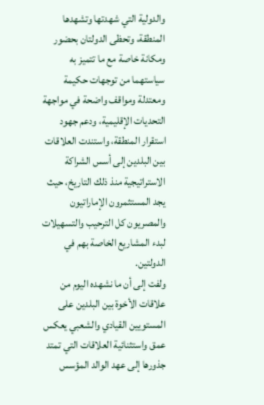والدولية التي شهدتها وتشهدها المنطقة، وتحظى الدولتان بحضور ومكانة خاصة مع ما تتميز به سياستهما من توجهات حكيمة ومعتدلة ومواقف واضحة في مواجهة التحديات الإقليمية، ودعم جهود استقرار المنطقة، واستندت العلاقات بين البلدين إلى أسس الشراكة الاستراتيجية منذ ذلك التاريخ، حيث يجد المستثمرون الإماراتيون والمصريون كل الترحيب والتسهيلات لبدء المشاريع الخاصة بهم في الدولتين.
ولفت إلى أن ما نشهده اليوم من علاقات الأخوة بين البلدين على المستويين القيادي والشعبي يعكس عمق واستثنائية العلاقات التي تمتد جذورها إلى عهد الوالد المؤسس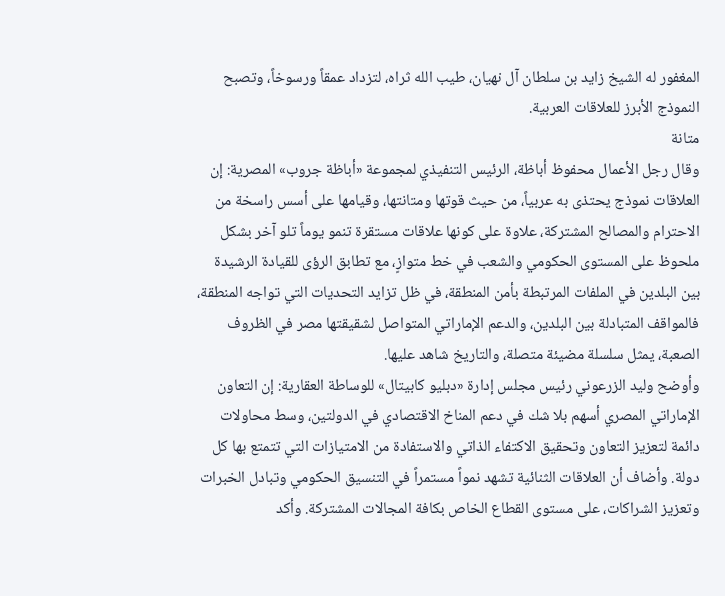المغفور له الشيخ زايد بن سلطان آل نهيان، طيب الله ثراه، لتزداد عمقاً ورسوخاً، وتصبح النموذج الأبرز للعلاقات العربية.
متانة
وقال رجل الأعمال محفوظ أباظة، الرئيس التنفيذي لمجموعة «أباظة جروب» المصرية: إن العلاقات نموذج يحتذى به عربياً، من حيث قوتها ومتانتها، وقيامها على أسس راسخة من الاحترام والمصالح المشتركة، علاوة على كونها علاقات مستقرة تنمو يوماً تلو آخر بشكل ملحوظ على المستوى الحكومي والشعب في خط متوازٍ، مع تطابق الرؤى للقيادة الرشيدة بين البلدين في الملفات المرتبطة بأمن المنطقة، في ظل تزايد التحديات التي تواجه المنطقة، فالمواقف المتبادلة بين البلدين، والدعم الإماراتي المتواصل لشقيقتها مصر في الظروف الصعبة، يمثل سلسلة مضيئة متصلة، والتاريخ شاهد عليها.
وأوضح وليد الزرعوني رئيس مجلس إدارة «دبليو كابيتال» للوساطة العقارية: إن التعاون الإماراتي المصري أسهم بلا شك في دعم المناخ الاقتصادي في الدولتين، وسط محاولات دائمة لتعزيز التعاون وتحقيق الاكتفاء الذاتي والاستفادة من الامتيازات التي تتمتع بها كل دولة. وأضاف أن العلاقات الثنائية تشهد نمواً مستمراً في التنسيق الحكومي وتبادل الخبرات وتعزيز الشراكات، على مستوى القطاع الخاص بكافة المجالات المشتركة. وأكد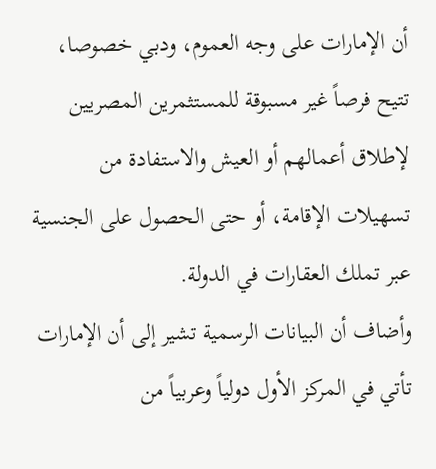أن الإمارات على وجه العموم، ودبي خصوصا، تتيح فرصاً غير مسبوقة للمستثمرين المصريين لإطلاق أعمالهم أو العيش والاستفادة من تسهيلات الإقامة، أو حتى الحصول على الجنسية عبر تملك العقارات في الدولة.
وأضاف أن البيانات الرسمية تشير إلى أن الإمارات تأتي في المركز الأول دولياً وعربياً من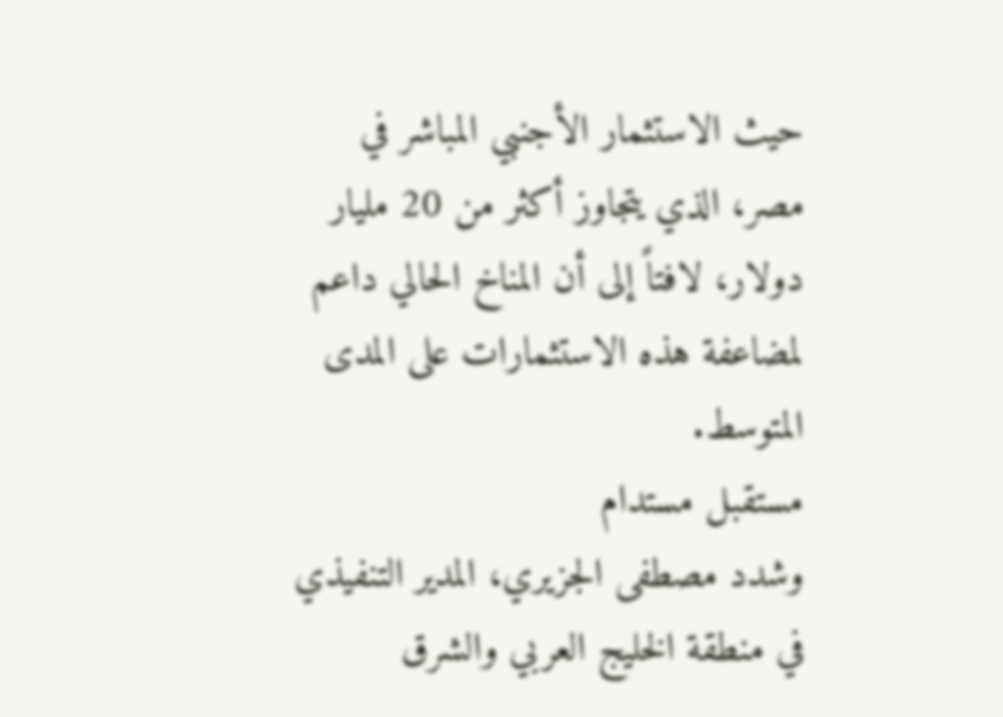حيث الاستثمار الأجنبي المباشر في مصر، الذي يتجاوز أكثر من 20 مليار دولار، لافتاً إلى أن المناخ الحالي داعم لمضاعفة هذه الاستثمارات على المدى المتوسط.
مستقبل مستدام
وشدد مصطفى الجزيري، المدير التنفيذي في منطقة الخليج العربي والشرق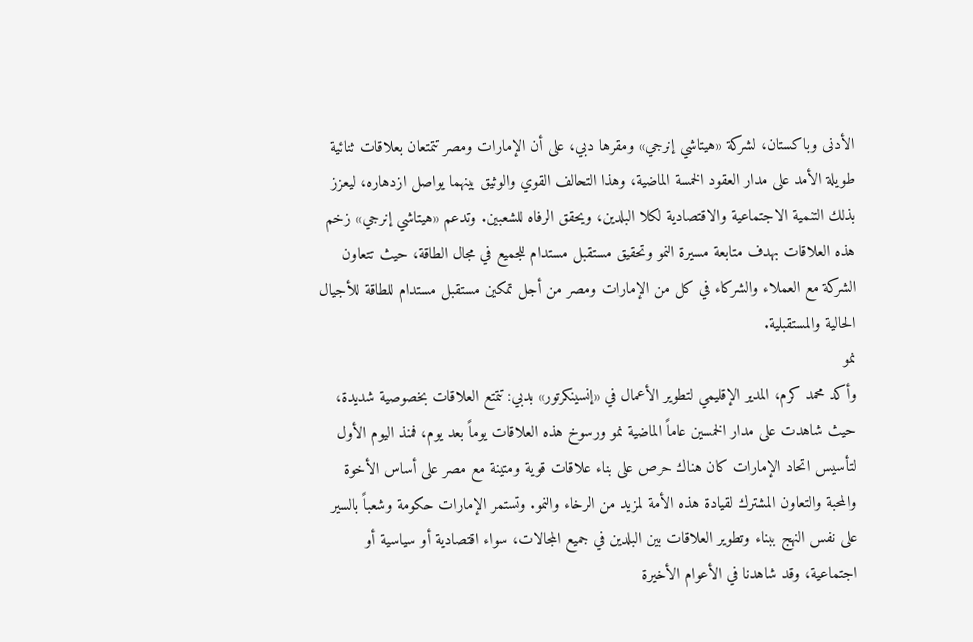الأدنى وباكستان، لشركة «هيتاشي إنرجي» ومقرها دبي، على أن الإمارات ومصر تتمتعان بعلاقات ثنائية طويلة الأمد على مدار العقود الخمسة الماضية، وهذا التحالف القوي والوثيق بينهما يواصل ازدهاره، ليعزز بذلك التنمية الاجتماعية والاقتصادية لكلا البلدين، ويحقق الرفاه للشعبين. وتدعم «هيتاشي إنرجي» زخم هذه العلاقات بهدف متابعة مسيرة النمو وتحقيق مستقبل مستدام للجميع في مجال الطاقة، حيث تتعاون الشركة مع العملاء والشركاء في كل من الإمارات ومصر من أجل تمكين مستقبل مستدام للطاقة للأجيال الحالية والمستقبلية.
نمو
وأكد محمد كرم، المدير الإقليمي لتطوير الأعمال في «إنسينكرتور» بدبي: تتمتع العلاقات بخصوصية شديدة، حيث شاهدت على مدار الخمسين عاماً الماضية نمو ورسوخ هذه العلاقات يوماً بعد يوم، فمنذ اليوم الأول لتأسيس اتحاد الإمارات كان هناك حرص على بناء علاقات قوية ومتينة مع مصر على أساس الأخوة والمحبة والتعاون المشترك لقيادة هذه الأمة لمزيد من الرخاء والنمو. وتستمر الإمارات حكومة وشعباً بالسير على نفس النهج ببناء وتطوير العلاقات بين البلدين في جميع المجالات، سواء اقتصادية أو سياسية أو اجتماعية، وقد شاهدنا في الأعوام الأخيرة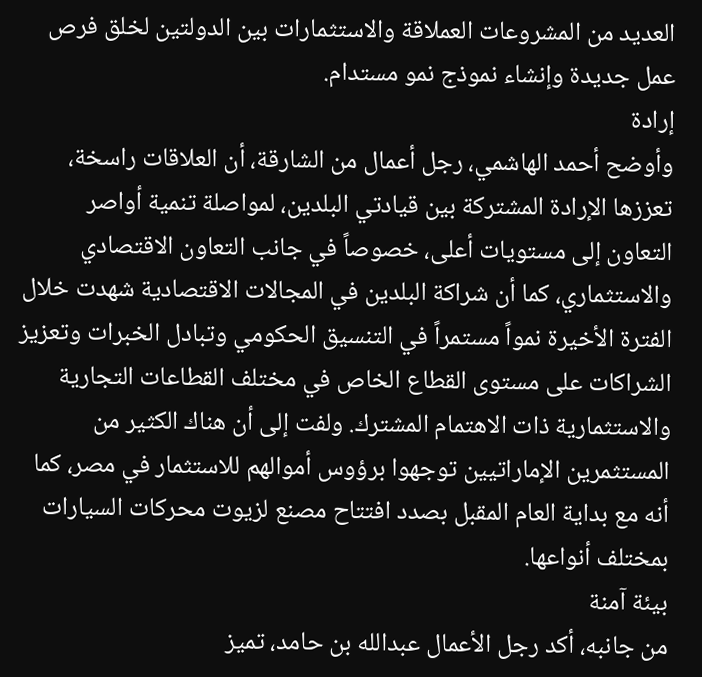العديد من المشروعات العملاقة والاستثمارات بين الدولتين لخلق فرص عمل جديدة وإنشاء نموذج نمو مستدام.
إرادة
وأوضح أحمد الهاشمي، رجل أعمال من الشارقة، أن العلاقات راسخة، تعززها الإرادة المشتركة بين قيادتي البلدين، لمواصلة تنمية أواصر التعاون إلى مستويات أعلى، خصوصاً في جانب التعاون الاقتصادي والاستثماري، كما أن شراكة البلدين في المجالات الاقتصادية شهدت خلال الفترة الأخيرة نمواً مستمراً في التنسيق الحكومي وتبادل الخبرات وتعزيز الشراكات على مستوى القطاع الخاص في مختلف القطاعات التجارية والاستثمارية ذات الاهتمام المشترك. ولفت إلى أن هناك الكثير من المستثمرين الإماراتيين توجهوا برؤوس أموالهم للاستثمار في مصر، كما أنه مع بداية العام المقبل بصدد افتتاح مصنع لزيوت محركات السيارات بمختلف أنواعها.
بيئة آمنة
من جانبه، أكد رجل الأعمال عبدالله بن حامد، تميز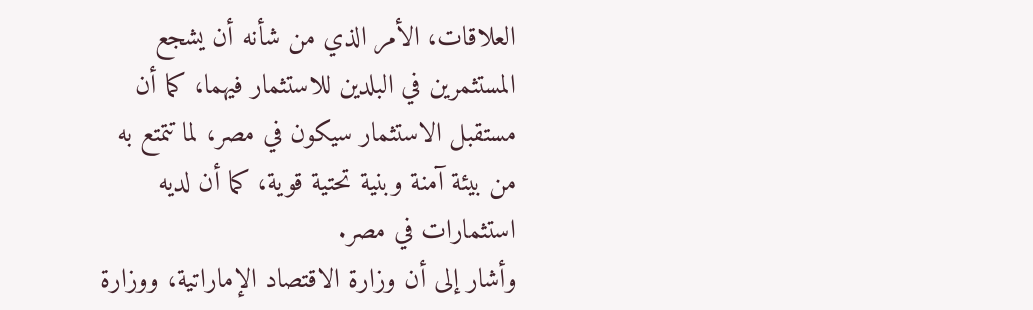العلاقات، الأمر الذي من شأنه أن يشجع المستثمرين في البلدين للاستثمار فيهما، كما أن مستقبل الاستثمار سيكون في مصر، لما تتمتع به من بيئة آمنة وبنية تحتية قوية، كما أن لديه استثمارات في مصر.
وأشار إلى أن وزارة الاقتصاد الإماراتية، ووزارة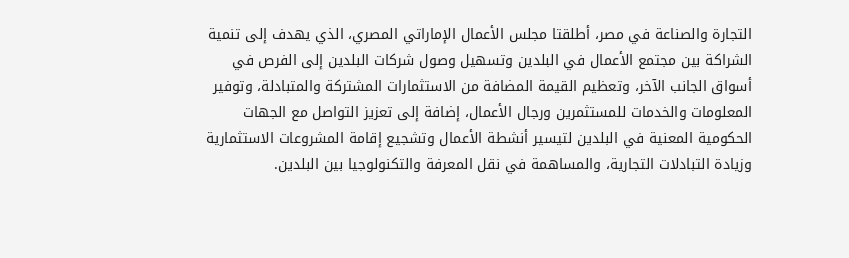التجارة والصناعة في مصر، أطلقتا مجلس الأعمال الإماراتي المصري، الذي يهدف إلى تنمية الشراكة بين مجتمع الأعمال في البلدين وتسهيل وصول شركات البلدين إلى الفرص في أسواق الجانب الآخر، وتعظيم القيمة المضافة من الاستثمارات المشتركة والمتبادلة، وتوفير المعلومات والخدمات للمستثمرين ورجال الأعمال، إضافة إلى تعزيز التواصل مع الجهات الحكومية المعنية في البلدين لتيسير أنشطة الأعمال وتشجيع إقامة المشروعات الاستثمارية وزيادة التبادلات التجارية، والمساهمة في نقل المعرفة والتكنولوجيا بين البلدين.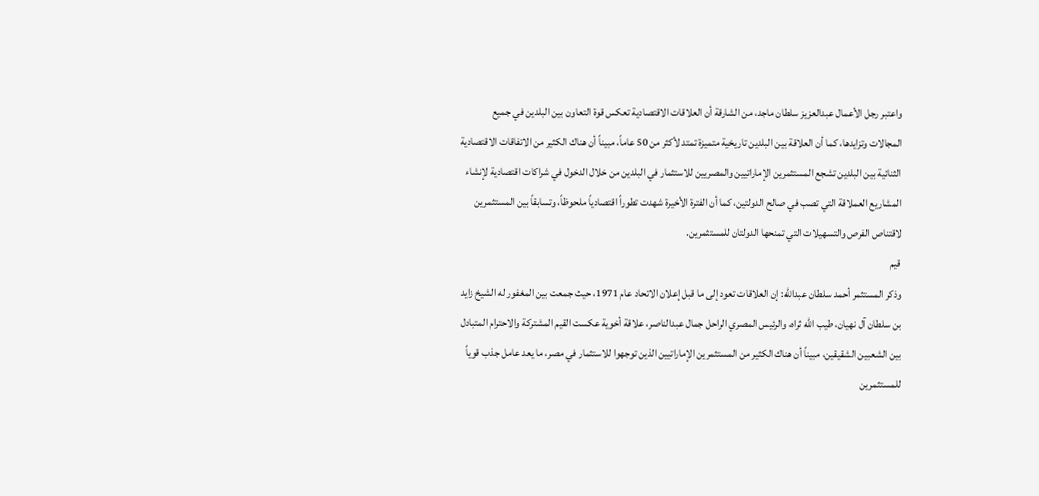واعتبر رجل الأعمال عبدالعزيز سلطان ماجد، من الشارقة أن العلاقات الاقتصادية تعكس قوة التعاون بين البلدين في جميع المجالات وتزايدها، كما أن العلاقة بين البلدين تاريخية متميزة تمتد لأكثر من 50 عاماً، مبيناً أن هناك الكثير من الاتفاقات الاقتصادية الثنائية بين البلدين تشجع المستثمرين الإماراتيين والمصريين للاستثمار في البلدين من خلال الدخول في شراكات اقتصادية لإنشاء المشاريع العملاقة التي تصب في صالح الدولتين، كما أن الفترة الأخيرة شهدت تطوراً اقتصادياً ملحوظاً، وتسابقاً بين المستثمرين لاقتناص الفرص والتسهيلات التي تمنحها الدولتان للمستثمرين.
قيم
وذكر المستثمر أحمد سلطان عبدالله: إن العلاقات تعود إلى ما قبل إعلان الاتحاد عام 1971، حيث جمعت بين المغفور له الشيخ زايد بن سلطان آل نهيان، طيب الله ثراه، والرئيس المصري الراحل جمال عبدالناصر، علاقة أخوية عكست القيم المشتركة والاحترام المتبادل بين الشعبين الشقيقين، مبيناً أن هناك الكثير من المستثمرين الإماراتيين الذين توجهوا للاستثمار في مصر، ما يعد عامل جذب قوياً للمستثمرين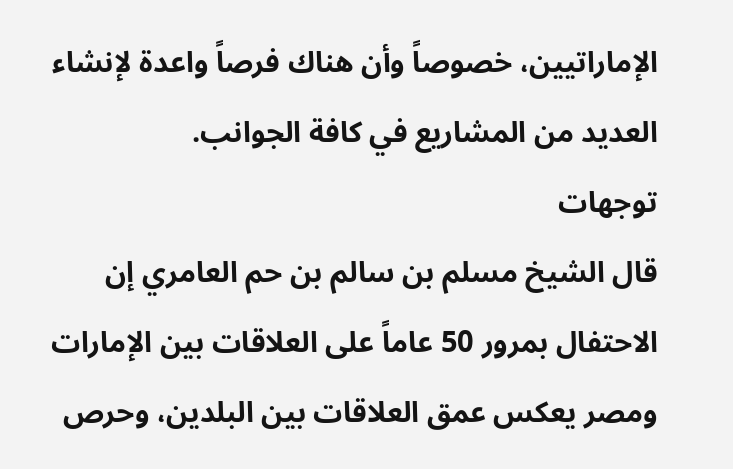الإماراتيين، خصوصاً وأن هناك فرصاً واعدة لإنشاء العديد من المشاريع في كافة الجوانب.
توجهات
قال الشيخ مسلم بن سالم بن حم العامري إن الاحتفال بمرور 50 عاماً على العلاقات بين الإمارات ومصر يعكس عمق العلاقات بين البلدين، وحرص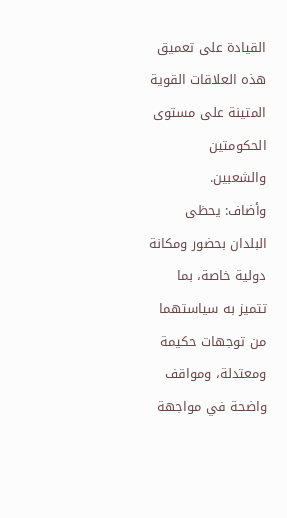القيادة على تعميق هذه العلاقات القوية المتينة على مستوى الحكومتين والشعبين.
وأضاف: يحظى البلدان بحضور ومكانة دولية خاصة، بما تتميز به سياستهما من توجهات حكيمة ومعتدلة، ومواقف واضحة في مواجهة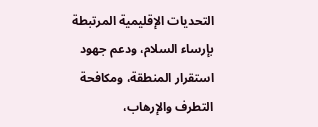التحديات الإقليمية المرتبطة بإرساء السلام، ودعم جهود استقرار المنطقة، ومكافحة التطرف والإرهاب،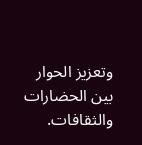وتعزيز الحوار بين الحضارات والثقافات.